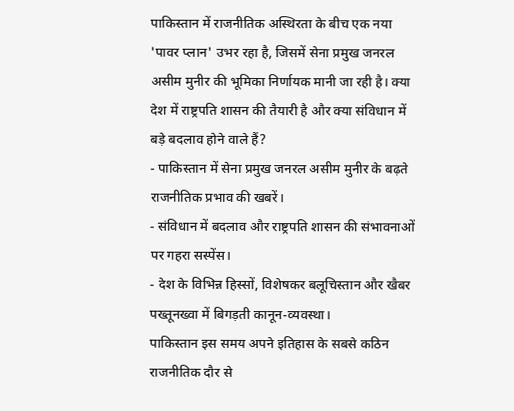पाकिस्तान में राजनीतिक अस्थिरता के बीच एक नया 'पावर प्लान' उभर रहा है, जिसमें सेना प्रमुख जनरल असीम मुनीर की भूमिका निर्णायक मानी जा रही है। क्या देश में राष्ट्रपति शासन की तैयारी है और क्या संविधान में बड़े बदलाव होने वाले हैं?
- पाकिस्तान में सेना प्रमुख जनरल असीम मुनीर के बढ़ते राजनीतिक प्रभाव की खबरें।
- संविधान में बदलाव और राष्ट्रपति शासन की संभावनाओं पर गहरा सस्पेंस।
- देश के विभिन्न हिस्सों, विशेषकर बलूचिस्तान और खैबर पख्तूनख्वा में बिगड़ती कानून-व्यवस्था।
पाकिस्तान इस समय अपने इतिहास के सबसे कठिन राजनीतिक दौर से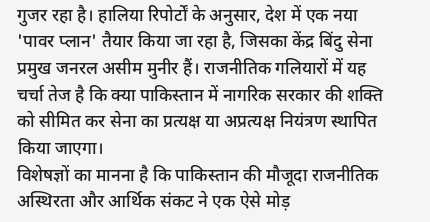गुजर रहा है। हालिया रिपोर्टों के अनुसार, देश में एक नया 'पावर प्लान' तैयार किया जा रहा है, जिसका केंद्र बिंदु सेना प्रमुख जनरल असीम मुनीर हैं। राजनीतिक गलियारों में यह चर्चा तेज है कि क्या पाकिस्तान में नागरिक सरकार की शक्ति को सीमित कर सेना का प्रत्यक्ष या अप्रत्यक्ष नियंत्रण स्थापित किया जाएगा।
विशेषज्ञों का मानना है कि पाकिस्तान की मौजूदा राजनीतिक अस्थिरता और आर्थिक संकट ने एक ऐसे मोड़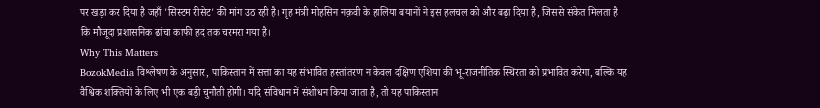पर खड़ा कर दिया है जहाँ 'सिस्टम रीसेट' की मांग उठ रही है। गृह मंत्री मोहसिन नक़वी के हालिया बयानों ने इस हलचल को और बढ़ा दिया है, जिससे संकेत मिलता है कि मौजूदा प्रशासनिक ढांचा काफी हद तक चरमरा गया है।
Why This Matters
BozokMedia विश्लेषण के अनुसार, पाकिस्तान में सत्ता का यह संभावित हस्तांतरण न केवल दक्षिण एशिया की भू-राजनीतिक स्थिरता को प्रभावित करेगा, बल्कि यह वैश्विक शक्तियों के लिए भी एक बड़ी चुनौती होगी। यदि संविधान में संशोधन किया जाता है, तो यह पाकिस्तान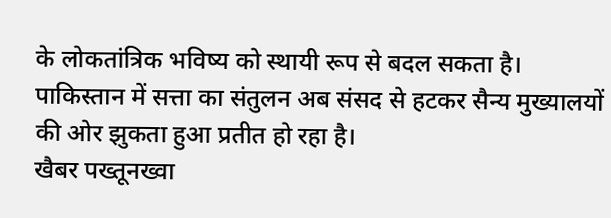के लोकतांत्रिक भविष्य को स्थायी रूप से बदल सकता है।
पाकिस्तान में सत्ता का संतुलन अब संसद से हटकर सैन्य मुख्यालयों की ओर झुकता हुआ प्रतीत हो रहा है।
खैबर पख्तूनख्वा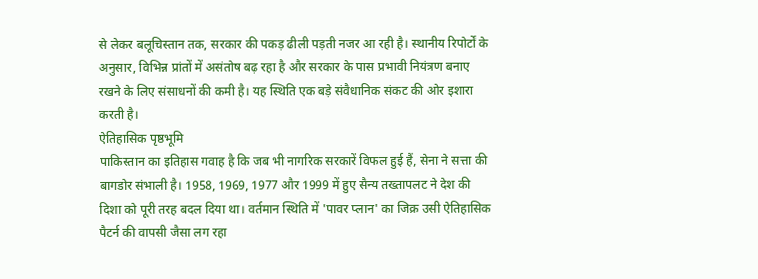से लेकर बलूचिस्तान तक, सरकार की पकड़ ढीली पड़ती नजर आ रही है। स्थानीय रिपोर्टों के अनुसार, विभिन्न प्रांतों में असंतोष बढ़ रहा है और सरकार के पास प्रभावी नियंत्रण बनाए रखने के लिए संसाधनों की कमी है। यह स्थिति एक बड़े संवैधानिक संकट की ओर इशारा करती है।
ऐतिहासिक पृष्ठभूमि
पाकिस्तान का इतिहास गवाह है कि जब भी नागरिक सरकारें विफल हुई हैं, सेना ने सत्ता की बागडोर संभाली है। 1958, 1969, 1977 और 1999 में हुए सैन्य तख्तापलट ने देश की दिशा को पूरी तरह बदल दिया था। वर्तमान स्थिति में 'पावर प्लान' का जिक्र उसी ऐतिहासिक पैटर्न की वापसी जैसा लग रहा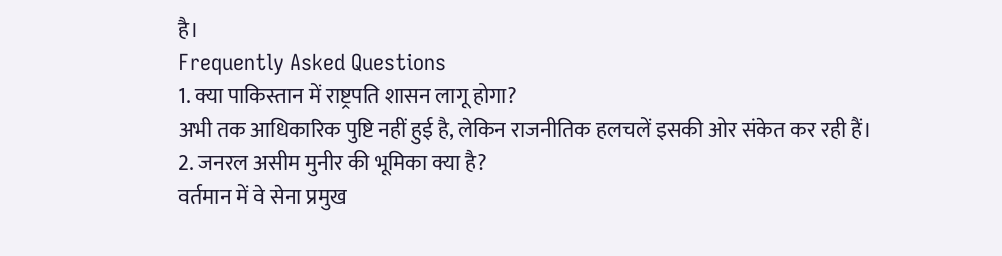है।
Frequently Asked Questions
1. क्या पाकिस्तान में राष्ट्रपति शासन लागू होगा?
अभी तक आधिकारिक पुष्टि नहीं हुई है, लेकिन राजनीतिक हलचलें इसकी ओर संकेत कर रही हैं।
2. जनरल असीम मुनीर की भूमिका क्या है?
वर्तमान में वे सेना प्रमुख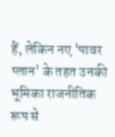हैं, लेकिन नए 'पावर प्लान' के तहत उनकी भूमिका राजनीतिक रूप से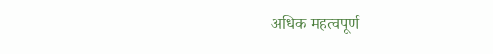अधिक महत्वपूर्ण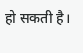हो सकती है।